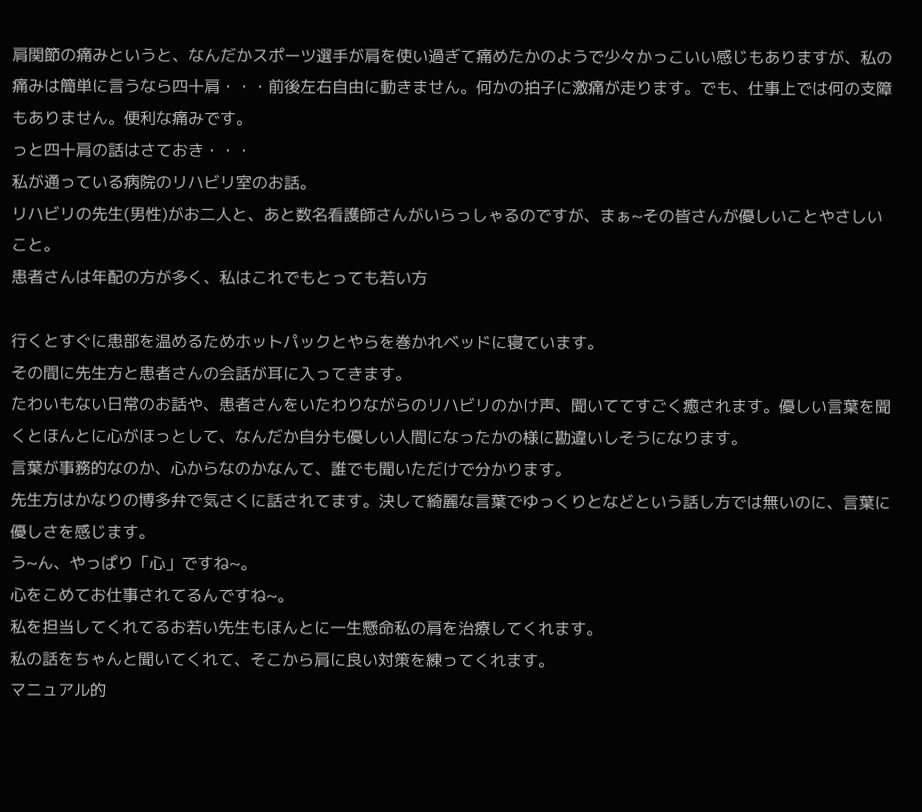肩関節の痛みというと、なんだかスポーツ選手が肩を使い過ぎて痛めたかのようで少々かっこいい感じもありますが、私の痛みは簡単に言うなら四十肩・・・前後左右自由に動きません。何かの拍子に激痛が走ります。でも、仕事上では何の支障もありません。便利な痛みです。
っと四十肩の話はさておき・・・
私が通っている病院のリハビリ室のお話。
リハビリの先生(男性)がお二人と、あと数名看護師さんがいらっしゃるのですが、まぁ~その皆さんが優しいことやさしいこと。
患者さんは年配の方が多く、私はこれでもとっても若い方

行くとすぐに患部を温めるためホットパックとやらを巻かれベッドに寝ています。
その間に先生方と患者さんの会話が耳に入ってきます。
たわいもない日常のお話や、患者さんをいたわりながらのリハビリのかけ声、聞いててすごく癒されます。優しい言葉を聞くとほんとに心がほっとして、なんだか自分も優しい人間になったかの様に勘違いしそうになります。
言葉が事務的なのか、心からなのかなんて、誰でも聞いただけで分かります。
先生方はかなりの博多弁で気さくに話されてます。決して綺麗な言葉でゆっくりとなどという話し方では無いのに、言葉に優しさを感じます。
う~ん、やっぱり「心」ですね~。
心をこめてお仕事されてるんですね~。
私を担当してくれてるお若い先生もほんとに一生懸命私の肩を治療してくれます。
私の話をちゃんと聞いてくれて、そこから肩に良い対策を練ってくれます。
マニュアル的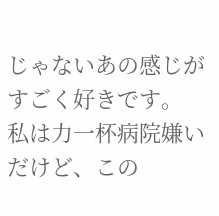じゃないあの感じがすごく好きです。
私は力一杯病院嫌いだけど、この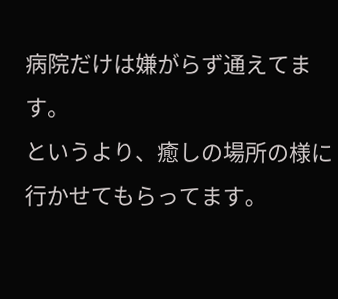病院だけは嫌がらず通えてます。
というより、癒しの場所の様に行かせてもらってます。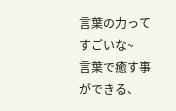言葉の力ってすごいな~
言葉で癒す事ができる、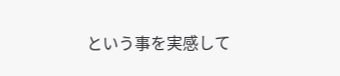という事を実感して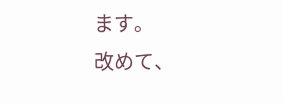ます。
改めて、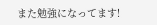また勉強になってます!